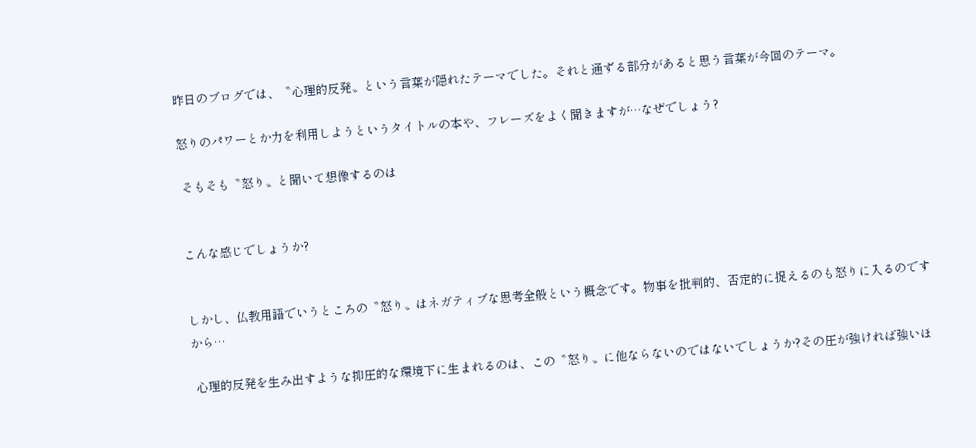昨日のブログでは、〝心理的反発〟という言葉が隠れたテーマでした。それと通ずる部分があると思う言葉が今回のテーマ。

怒りのパワーとか力を利用しようというタイトルの本や、フレーズをよく聞きますが…なぜでしょう?

 そもそも〝怒り〟と聞いて想像するのは


こんな感じでしょうか?


しかし、仏教用語でいうところの〝怒り〟はネガティブな思考全般という概念です。物事を批判的、否定的に捉えるのも怒りに入るのですから…

 心理的反発を生み出すような抑圧的な環境下に生まれるのは、この〝怒り〟に他ならないのではないでしょうか?その圧が強ければ強いほ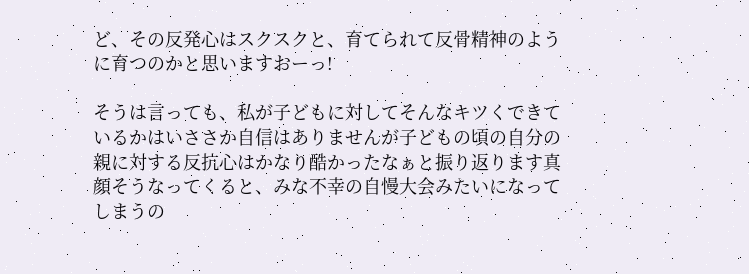ど、その反発心はスクスクと、育てられて反骨精神のように育つのかと思いますおーっ!

そうは言っても、私が子どもに対してそんなキツくできているかはいささか自信はありませんが子どもの頃の自分の親に対する反抗心はかなり酷かったなぁと振り返ります真顔そうなってくると、みな不幸の自慢大会みたいになってしまうの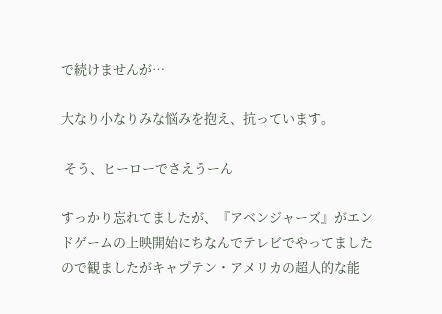で続けませんが…

大なり小なりみな悩みを抱え、抗っています。

 そう、ヒーローでさえうーん

すっかり忘れてましたが、『アベンジャーズ』がエンドゲームの上映開始にちなんでテレビでやってましたので観ましたがキャプテン・アメリカの超人的な能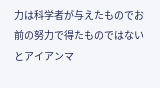力は科学者が与えたものでお前の努力で得たものではないとアイアンマ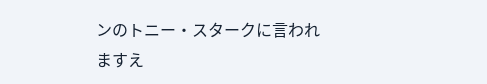ンのトニー・スタークに言われますえ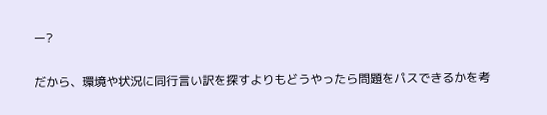ー?

だから、環境や状況に同行言い訳を探すよりもどうやったら問題をパスできるかを考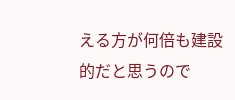える方が何倍も建設的だと思うので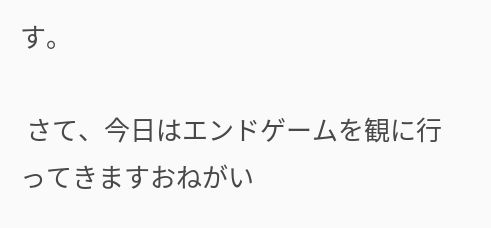す。

 さて、今日はエンドゲームを観に行ってきますおねがい